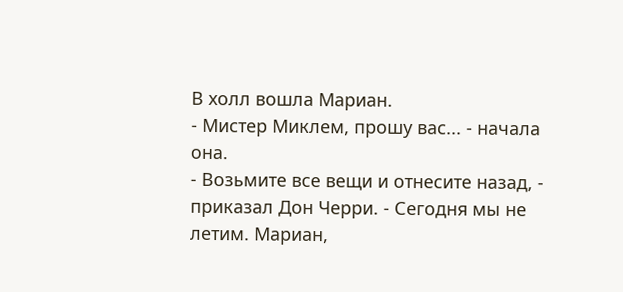В холл вошла Мариан.
- Мистер Миклем, прошу вас... - начала она.
- Возьмите все вещи и отнесите назад, - приказал Дон Черри. - Сегодня мы не летим. Мариан,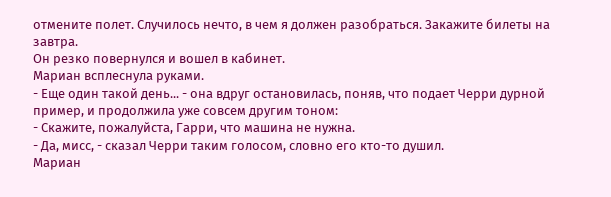отмените полет. Случилось нечто, в чем я должен разобраться. Закажите билеты на завтра.
Он резко повернулся и вошел в кабинет.
Мариан всплеснула руками.
- Еще один такой день... - она вдруг остановилась, поняв, что подает Черри дурной пример, и продолжила уже совсем другим тоном:
- Скажите, пожалуйста, Гарри, что машина не нужна.
- Да, мисс, - сказал Черри таким голосом, словно его кто-то душил.
Мариан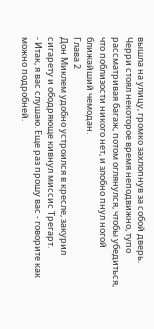вышла на улицу, громко захлопнув за собой дверь. Черри стоял некоторое время неподвижно, тупо рассматривая багаж, потом оглянулся, чтобы убедиться, что поблизости никого нет, и злобно пнул ногой ближайший чемодан.
Глава 2
Дон Миклем удобно устроился в кресле, закурил сигарету и ободряюще кивнул миссис Трегарт.
- Итак, я вас слушаю. Еще раз прошу вас - говорите как можно подробней.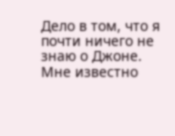Дело в том, что я почти ничего не знаю о Джоне. Мне известно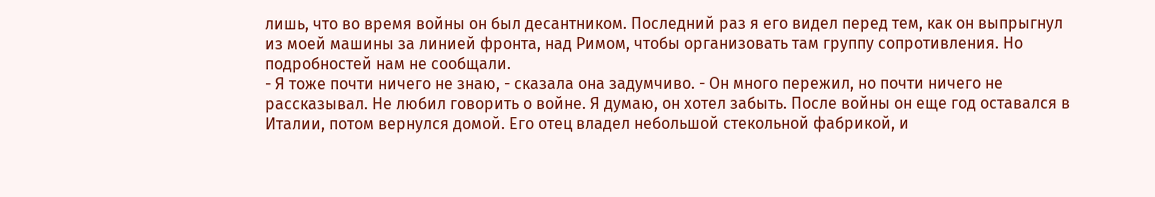лишь, что во время войны он был десантником. Последний раз я его видел перед тем, как он выпрыгнул из моей машины за линией фронта, над Римом, чтобы организовать там группу сопротивления. Но подробностей нам не сообщали.
- Я тоже почти ничего не знаю, - сказала она задумчиво. - Он много пережил, но почти ничего не рассказывал. Не любил говорить о войне. Я думаю, он хотел забыть. После войны он еще год оставался в Италии, потом вернулся домой. Его отец владел небольшой стекольной фабрикой, и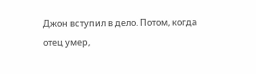Джон вступил в дело. Потом, когда отец умер,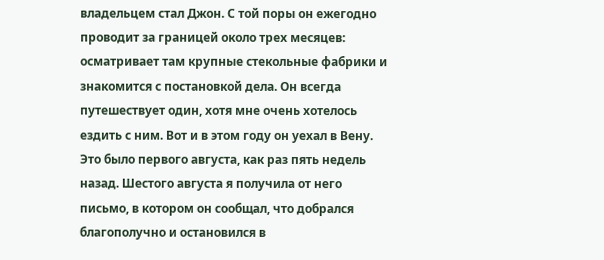владельцем стал Джон. С той поры он ежегодно проводит за границей около трех месяцев: осматривает там крупные стекольные фабрики и знакомится с постановкой дела. Он всегда путешествует один, хотя мне очень хотелось ездить с ним. Вот и в этом году он уехал в Вену. Это было первого августа, как раз пять недель назад. Шестого августа я получила от него письмо, в котором он сообщал, что добрался благополучно и остановился в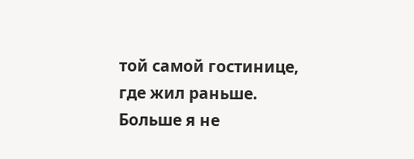той самой гостинице, где жил раньше. Больше я не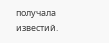получала известий.